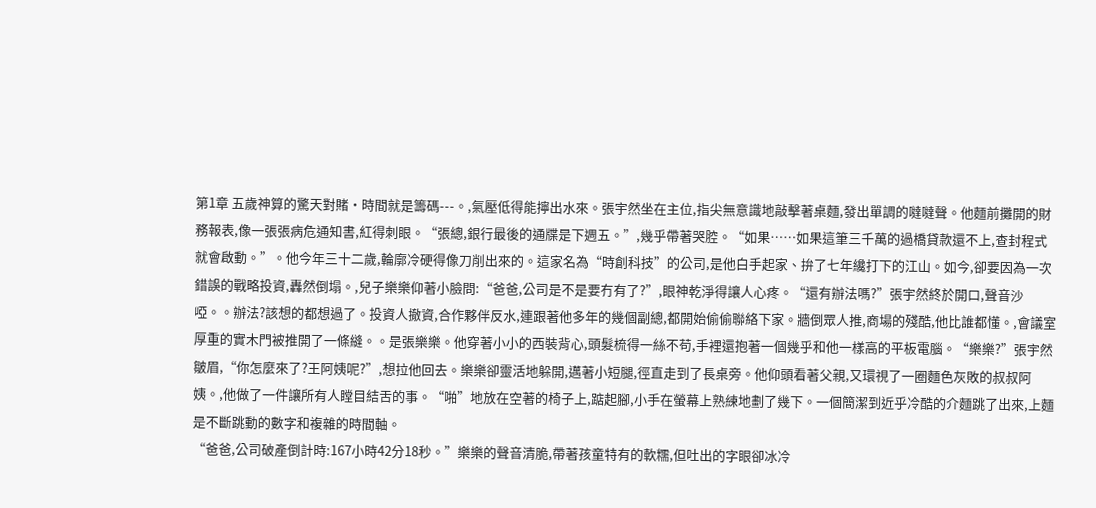第1章 五歲神算的驚天對賭·時間就是籌碼---。,氣壓低得能擰出水來。張宇然坐在主位,指尖無意識地敲擊著桌麵,發出單調的噠噠聲。他麵前攤開的財務報表,像一張張病危通知書,紅得刺眼。“張總,銀行最後的通牒是下週五。”,幾乎帶著哭腔。“如果……如果這筆三千萬的過橋貸款還不上,查封程式就會啟動。”。他今年三十二歲,輪廓冷硬得像刀削出來的。這家名為“時創科技”的公司,是他白手起家、拚了七年纔打下的江山。如今,卻要因為一次錯誤的戰略投資,轟然倒塌。,兒子樂樂仰著小臉問:“爸爸,公司是不是要冇有了?”,眼神乾淨得讓人心疼。“還有辦法嗎?”張宇然終於開口,聲音沙啞。。辦法?該想的都想過了。投資人撤資,合作夥伴反水,連跟著他多年的幾個副總,都開始偷偷聯絡下家。牆倒眾人推,商場的殘酷,他比誰都懂。,會議室厚重的實木門被推開了一條縫。。是張樂樂。他穿著小小的西裝背心,頭髮梳得一絲不苟,手裡還抱著一個幾乎和他一樣高的平板電腦。“樂樂?”張宇然皺眉,“你怎麼來了?王阿姨呢?”,想拉他回去。樂樂卻靈活地躲開,邁著小短腿,徑直走到了長桌旁。他仰頭看著父親,又環視了一圈麵色灰敗的叔叔阿姨。,他做了一件讓所有人瞠目結舌的事。“啪”地放在空著的椅子上,踮起腳,小手在螢幕上熟練地劃了幾下。一個簡潔到近乎冷酷的介麵跳了出來,上麵是不斷跳動的數字和複雜的時間軸。
“爸爸,公司破產倒計時:167小時42分18秒。”樂樂的聲音清脆,帶著孩童特有的軟糯,但吐出的字眼卻冰冷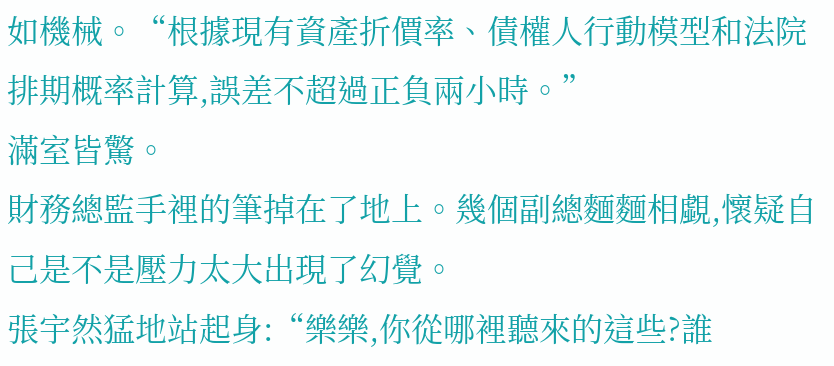如機械。“根據現有資產折價率、債權人行動模型和法院排期概率計算,誤差不超過正負兩小時。”
滿室皆驚。
財務總監手裡的筆掉在了地上。幾個副總麵麵相覷,懷疑自己是不是壓力太大出現了幻覺。
張宇然猛地站起身:“樂樂,你從哪裡聽來的這些?誰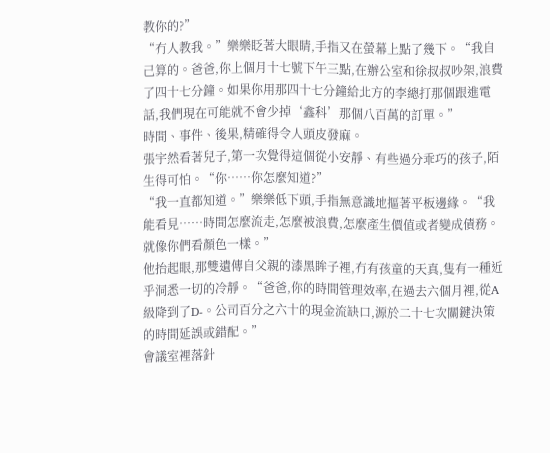教你的?”
“冇人教我。”樂樂眨著大眼睛,手指又在螢幕上點了幾下。“我自己算的。爸爸,你上個月十七號下午三點,在辦公室和徐叔叔吵架,浪費了四十七分鐘。如果你用那四十七分鐘給北方的李總打那個跟進電話,我們現在可能就不會少掉‘鑫科’那個八百萬的訂單。”
時間、事件、後果,精確得令人頭皮發麻。
張宇然看著兒子,第一次覺得這個從小安靜、有些過分乖巧的孩子,陌生得可怕。“你……你怎麼知道?”
“我一直都知道。”樂樂低下頭,手指無意識地摳著平板邊緣。“我能看見……時間怎麼流走,怎麼被浪費,怎麼產生價值或者變成債務。就像你們看顏色一樣。”
他抬起眼,那雙遺傳自父親的漆黑眸子裡,冇有孩童的天真,隻有一種近乎洞悉一切的冷靜。“爸爸,你的時間管理效率,在過去六個月裡,從A級降到了D-。公司百分之六十的現金流缺口,源於二十七次關鍵決策的時間延誤或錯配。”
會議室裡落針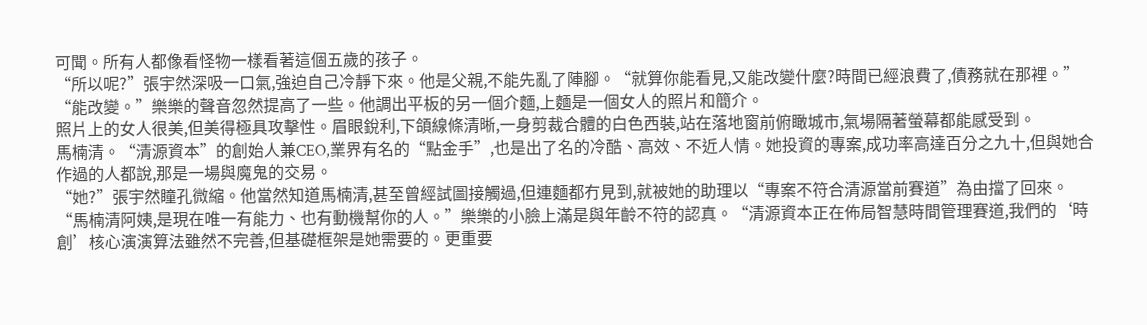可聞。所有人都像看怪物一樣看著這個五歲的孩子。
“所以呢?”張宇然深吸一口氣,強迫自己冷靜下來。他是父親,不能先亂了陣腳。“就算你能看見,又能改變什麼?時間已經浪費了,債務就在那裡。”
“能改變。”樂樂的聲音忽然提高了一些。他調出平板的另一個介麵,上麵是一個女人的照片和簡介。
照片上的女人很美,但美得極具攻擊性。眉眼銳利,下頜線條清晰,一身剪裁合體的白色西裝,站在落地窗前俯瞰城市,氣場隔著螢幕都能感受到。
馬楠清。“清源資本”的創始人兼CEO,業界有名的“點金手”,也是出了名的冷酷、高效、不近人情。她投資的專案,成功率高達百分之九十,但與她合作過的人都說,那是一場與魔鬼的交易。
“她?”張宇然瞳孔微縮。他當然知道馬楠清,甚至曾經試圖接觸過,但連麵都冇見到,就被她的助理以“專案不符合清源當前賽道”為由擋了回來。
“馬楠清阿姨,是現在唯一有能力、也有動機幫你的人。”樂樂的小臉上滿是與年齡不符的認真。“清源資本正在佈局智慧時間管理賽道,我們的‘時創’核心演演算法雖然不完善,但基礎框架是她需要的。更重要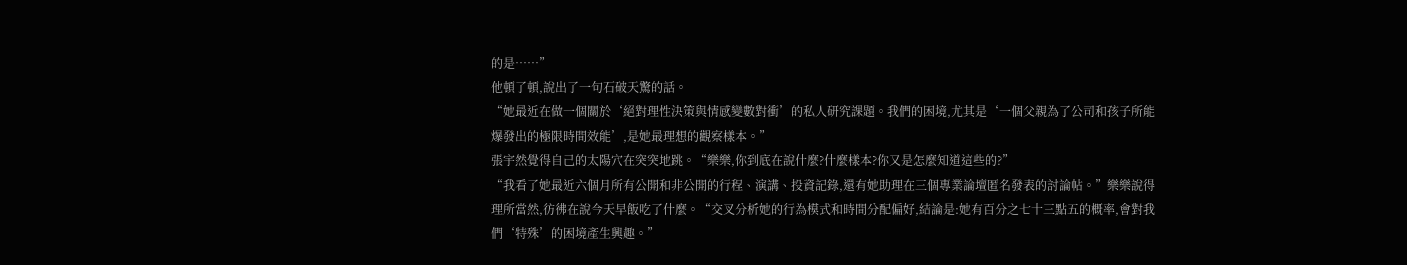的是……”
他頓了頓,說出了一句石破天驚的話。
“她最近在做一個關於‘絕對理性決策與情感變數對衝’的私人研究課題。我們的困境,尤其是‘一個父親為了公司和孩子所能爆發出的極限時間效能’,是她最理想的觀察樣本。”
張宇然覺得自己的太陽穴在突突地跳。“樂樂,你到底在說什麼?什麼樣本?你又是怎麼知道這些的?”
“我看了她最近六個月所有公開和非公開的行程、演講、投資記錄,還有她助理在三個專業論壇匿名發表的討論帖。”樂樂說得理所當然,彷彿在說今天早飯吃了什麼。“交叉分析她的行為模式和時間分配偏好,結論是:她有百分之七十三點五的概率,會對我們‘特殊’的困境產生興趣。”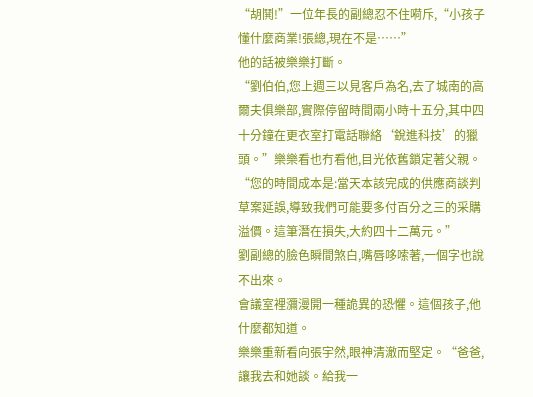“胡鬨!”一位年長的副總忍不住嗬斥,“小孩子懂什麼商業!張總,現在不是……”
他的話被樂樂打斷。
“劉伯伯,您上週三以見客戶為名,去了城南的高爾夫俱樂部,實際停留時間兩小時十五分,其中四十分鐘在更衣室打電話聯絡‘銳進科技’的獵頭。”樂樂看也冇看他,目光依舊鎖定著父親。“您的時間成本是:當天本該完成的供應商談判草案延誤,導致我們可能要多付百分之三的采購溢價。這筆潛在損失,大約四十二萬元。”
劉副總的臉色瞬間煞白,嘴唇哆嗦著,一個字也說不出來。
會議室裡瀰漫開一種詭異的恐懼。這個孩子,他什麼都知道。
樂樂重新看向張宇然,眼神清澈而堅定。“爸爸,讓我去和她談。給我一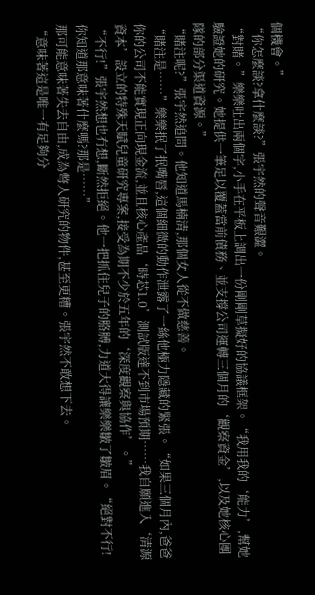個機會。”
“你怎麼談?拿什麼談?”張宇然的聲音艱澀。
“對賭。”樂樂吐出兩個字,小手在平板上調出一份剛剛草擬好的協議框架。“我用我的‘能力’,幫她驗證她的研究。她提供一筆足以覆蓋當前債務、並支撐公司運轉三個月的‘觀察資金’,以及她核心團隊的部分渠道資源。”
“賭注呢?”張宇然追問。他知道馬楠清,那個女人從不做慈善。
“賭注是……”樂樂抿了抿嘴唇,這個細微的動作泄露了一絲他極力隱藏的緊張。“如果三個月內,爸爸你的公司不能實現正向現金流,並且核心產品‘時芯1.0’測試版達不到市場預期……我自願進入‘清源資本’設立的特殊天賦兒童研究專案,接受為期不少於五年的‘深度觀察與協作’。”
“不行!”張宇然想也冇想,斷然拒絕。他一把抓住兒子的胳膊,力道大得讓樂樂皺了皺眉。“絕對不行!你知道那意味著什麼嗎?那是……”
那可能意味著失去自由,成為彆人研究的物件,甚至更糟。張宇然不敢想下去。
“意味著這是唯一有足夠分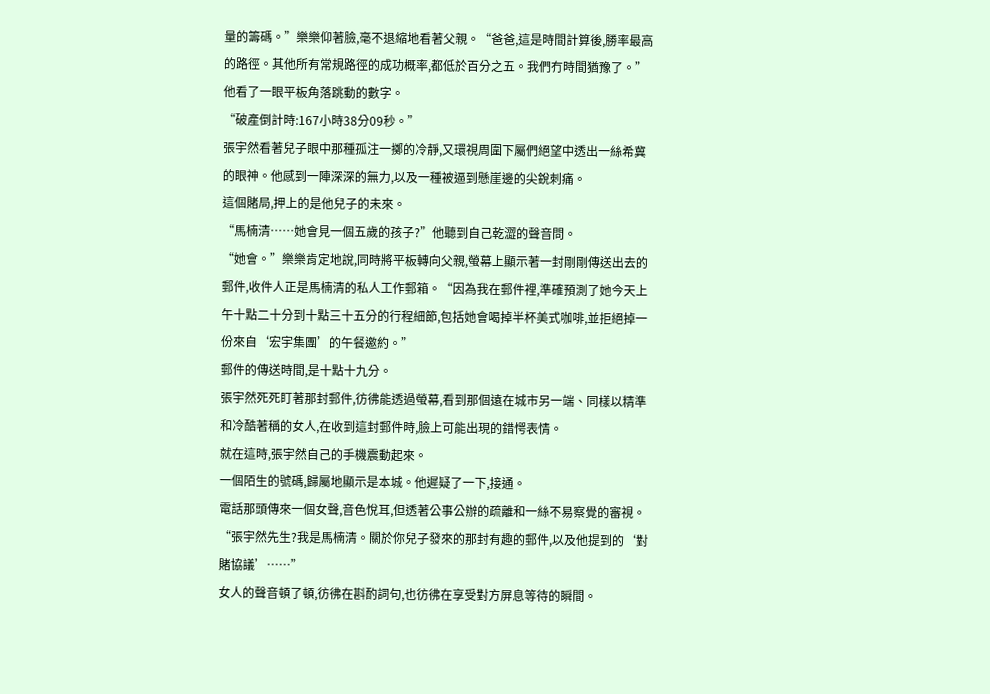量的籌碼。”樂樂仰著臉,毫不退縮地看著父親。“爸爸,這是時間計算後,勝率最高的路徑。其他所有常規路徑的成功概率,都低於百分之五。我們冇時間猶豫了。”
他看了一眼平板角落跳動的數字。
“破產倒計時:167小時38分09秒。”
張宇然看著兒子眼中那種孤注一擲的冷靜,又環視周圍下屬們絕望中透出一絲希冀的眼神。他感到一陣深深的無力,以及一種被逼到懸崖邊的尖銳刺痛。
這個賭局,押上的是他兒子的未來。
“馬楠清……她會見一個五歲的孩子?”他聽到自己乾澀的聲音問。
“她會。”樂樂肯定地說,同時將平板轉向父親,螢幕上顯示著一封剛剛傳送出去的郵件,收件人正是馬楠清的私人工作郵箱。“因為我在郵件裡,準確預測了她今天上午十點二十分到十點三十五分的行程細節,包括她會喝掉半杯美式咖啡,並拒絕掉一份來自‘宏宇集團’的午餐邀約。”
郵件的傳送時間,是十點十九分。
張宇然死死盯著那封郵件,彷彿能透過螢幕,看到那個遠在城市另一端、同樣以精準和冷酷著稱的女人,在收到這封郵件時,臉上可能出現的錯愕表情。
就在這時,張宇然自己的手機震動起來。
一個陌生的號碼,歸屬地顯示是本城。他遲疑了一下,接通。
電話那頭傳來一個女聲,音色悅耳,但透著公事公辦的疏離和一絲不易察覺的審視。
“張宇然先生?我是馬楠清。關於你兒子發來的那封有趣的郵件,以及他提到的‘對賭協議’……”
女人的聲音頓了頓,彷彿在斟酌詞句,也彷彿在享受對方屏息等待的瞬間。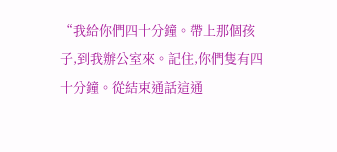“我給你們四十分鐘。帶上那個孩子,到我辦公室來。記住,你們隻有四十分鐘。從結束通話這通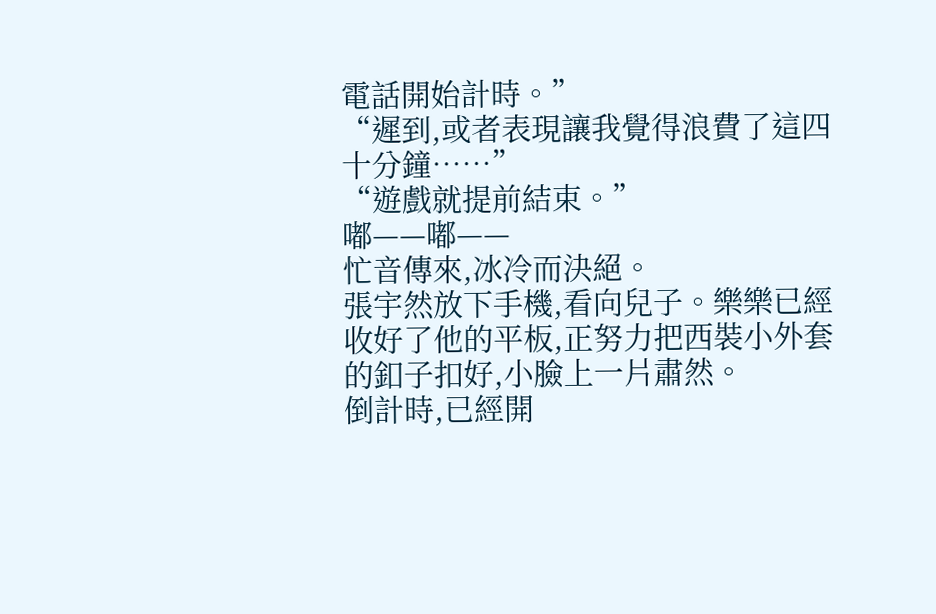電話開始計時。”
“遲到,或者表現讓我覺得浪費了這四十分鐘……”
“遊戲就提前結束。”
嘟——嘟——
忙音傳來,冰冷而決絕。
張宇然放下手機,看向兒子。樂樂已經收好了他的平板,正努力把西裝小外套的釦子扣好,小臉上一片肅然。
倒計時,已經開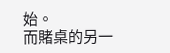始。
而賭桌的另一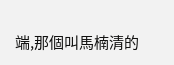端,那個叫馬楠清的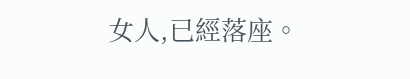女人,已經落座。